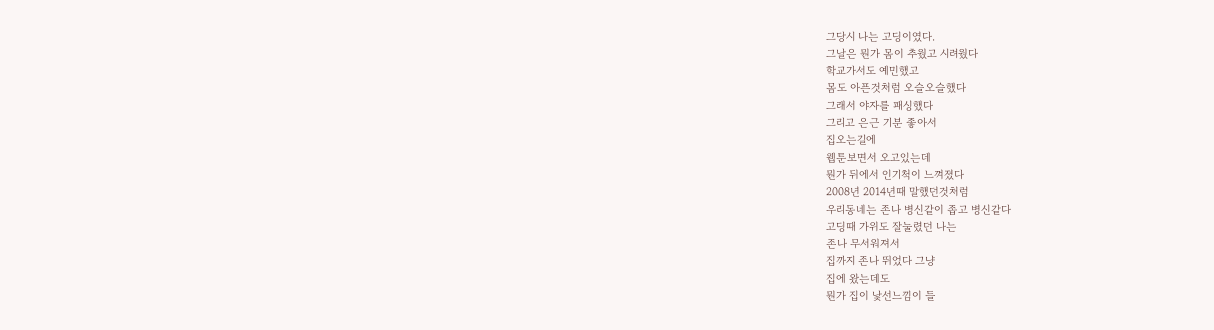그당시 나는 고딩이였다.
그날은 뭔가 몸이 추웠고 시려웠다
학교가서도 예민했고
몸도 아픈것처럼 오슬오슬했다
그래서 야자를 패싱했다
그리고 은근 기분 좋아서
집오는길에
웹툰보면서 오고있는데
뭔가 뒤에서 인기척이 느껴졌다
2008년 2014년때 말했던것처럼
우리동네는 존나 병신같이 좁고 병신같다
고딩때 가위도 잘눌렸던 나는
존나 무서워져서
집까지 존나 뛰었다 그냥
집에 왔는데도
뭔가 집이 낯선느낌이 들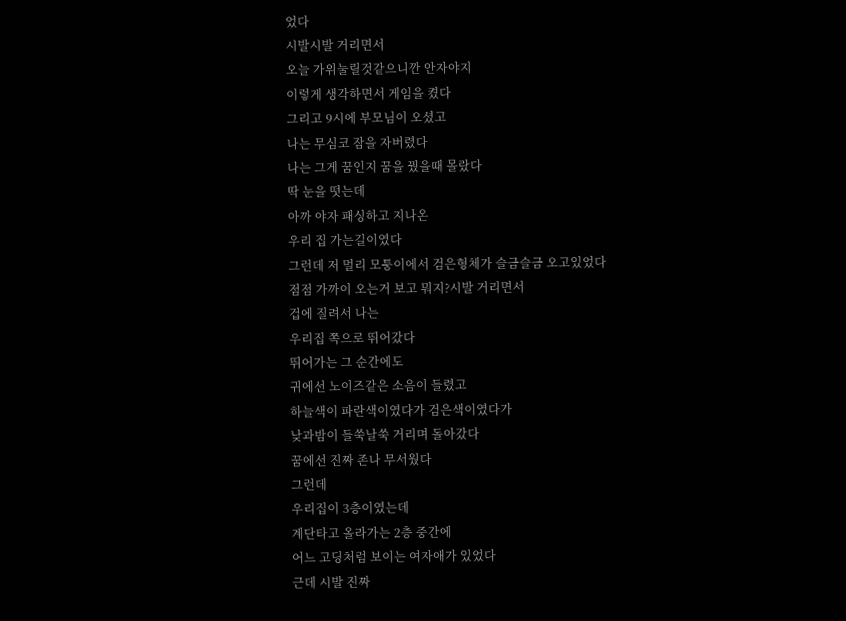었다
시발시발 거리면서
오늘 가위눌릴것같으니깐 안자야지
이렇게 생각하면서 게임을 켰다
그리고 9시에 부모님이 오셨고
나는 무심코 잠을 자버렸다
나는 그게 꿈인지 꿈을 꿨을때 몰랐다
딱 눈을 떳는데
아까 야자 패싱하고 지나온
우리 집 가는길이였다
그런데 저 멀리 모퉁이에서 검은형체가 슬금슬금 오고있었다
점점 가까이 오는거 보고 뭐지?시발 거리면서
겁에 질려서 나는
우리집 쪽으로 뛰어갔다
뛰어가는 그 순간에도
귀에선 노이즈같은 소음이 들렸고
하늘색이 파란색이였다가 검은색이였다가
낮과밤이 들쑥날쑥 거리며 돌아갔다
꿈에선 진짜 존나 무서웠다
그런데
우리집이 3층이였는데
계단타고 올라가는 2층 중간에
어느 고딩처럼 보이는 여자애가 있었다
근데 시발 진짜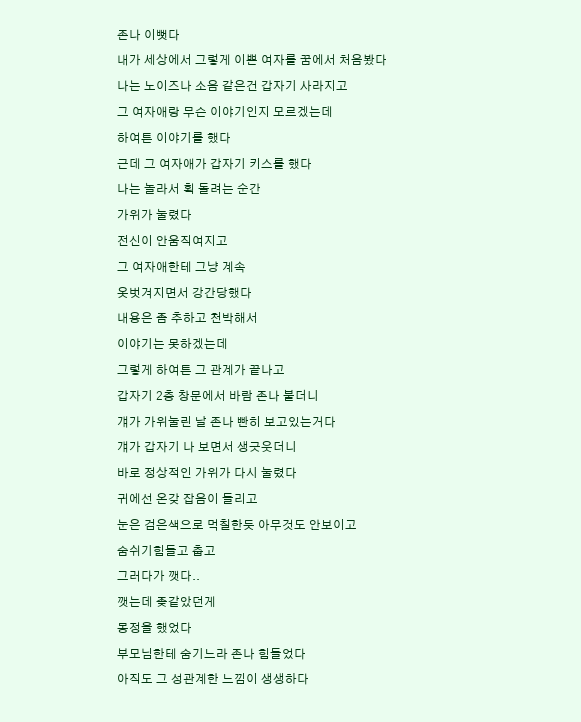존나 이뻣다
내가 세상에서 그렇게 이쁜 여자를 꿈에서 처음봤다
나는 노이즈나 소음 같은건 갑자기 사라지고
그 여자애랑 무슨 이야기인지 모르겠는데
하여튼 이야기를 했다
근데 그 여자애가 갑자기 키스를 했다
나는 놀라서 획 돌려는 순간
가위가 눌렸다
전신이 안움직여지고
그 여자애한테 그냥 계속
옷벗겨지면서 강간당했다
내용은 좀 추하고 천박해서
이야기는 못하겠는데
그렇게 하여튼 그 관계가 끝나고
갑자기 2층 창문에서 바람 존나 불더니
걔가 가위눌린 날 존나 빤히 보고있는거다
걔가 갑자기 나 보면서 생긋웃더니
바로 정상적인 가위가 다시 눌렸다
귀에선 온갖 잡음이 들리고
눈은 검은색으로 먹칠한듯 아무것도 안보이고
숨쉬기힘들고 춥고
그러다가 깻다..
깻는데 좆같았던게
몽정을 했었다
부모님한테 숨기느라 존나 힘들었다
아직도 그 성관계한 느낌이 생생하다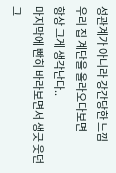성관계가 아니라 강간당한 느낌
우리 집 계단을 올라오다보면
항상 그게 생각난다..
마지막에 빤히 바라보면서 생긋 웃던 그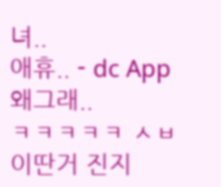녀..
애휴.. - dc App
왜그래..
ㅋㅋㅋㅋㅋ ㅅㅂ 이딴거 진지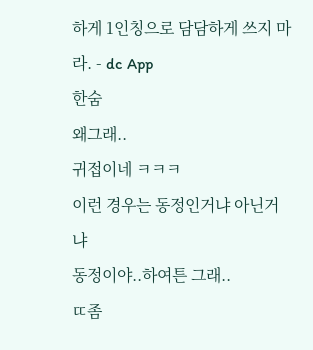하게 1인칭으로 담담하게 쓰지 마라. - dc App
한숨
왜그래..
귀접이네 ㅋㅋㅋ
이런 경우는 동정인거냐 아닌거냐
동정이야..하여튼 그래..
ㄸ좀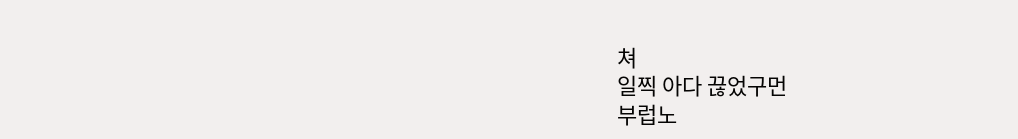쳐
일찍 아다 끊었구먼
부럽노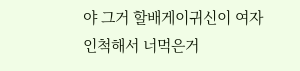야 그거 할배게이귀신이 여자인척해서 너먹은거